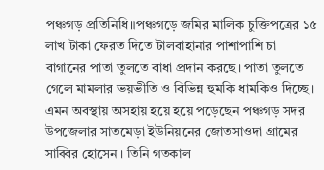পঞ্চগড় প্রতিনিধি॥পঞ্চগড়ে জমির মালিক চুক্তিপত্রের ১৫ লাখ টাকা ফেরত দিতে টালবাহানার পাশাপাশি চা বাগানের পাতা তুলতে বাধা প্রদান করছে। পাতা তুলতে গেলে মামলার ভয়ভীতি ও বিভিন্ন হুমকি ধামকিও দিচ্ছে। এমন অবস্থায় অসহায় হয়ে হয়ে পড়েছেন পঞ্চগড় সদর উপজেলার সাতমেড়া ইউনিয়নের জোতসাওদা গ্রামের সাব্বির হোসেন। তিনি গতকাল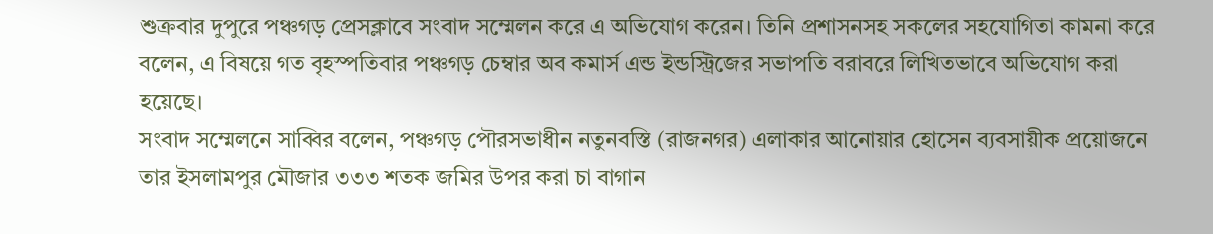শুক্রবার দুপুরে পঞ্চগড় প্রেসক্লাবে সংবাদ সম্মেলন করে এ অভিযোগ করেন। তিনি প্রশাসনসহ সকলের সহযোগিতা কামনা করে বলেন, এ বিষয়ে গত বৃহস্পতিবার পঞ্চগড় চেম্বার অব কমার্স এন্ড ইন্ডস্ট্রিজের সভাপতি বরাবরে লিখিতভাবে অভিযোগ করা হয়েছে।
সংবাদ সম্মেলনে সাব্বির বলেন, পঞ্চগড় পৌরসভাধীন নতুনবস্তি (রাজনগর) এলাকার আনোয়ার হোসেন ব্যবসায়ীক প্রয়োজনে তার ইসলামপুর মৌজার ৩৩৩ শতক জমির উপর করা চা বাগান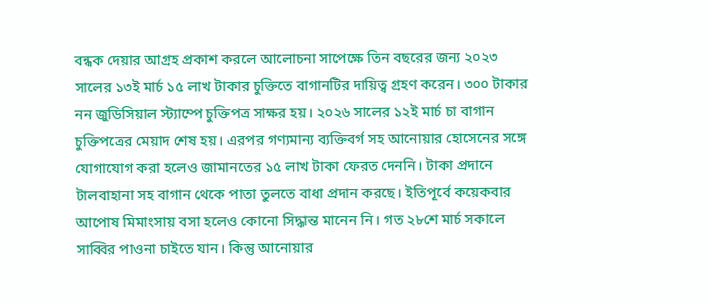বন্ধক দেয়ার আগ্রহ প্রকাশ করলে আলোচনা সাপেক্ষে তিন বছরের জন্য ২০২৩ সালের ১৩ই মার্চ ১৫ লাখ টাকার চুক্তিতে বাগানটির দায়িত্ব গ্রহণ করেন। ৩০০ টাকার নন জুডিসিয়াল স্ট্যাম্পে চুক্তিপত্র সাক্ষর হয়। ২০২৬ সালের ১২ই মার্চ চা বাগান চুক্তিপত্রের মেয়াদ শেষ হয়। এরপর গণ্যমান্য ব্যক্তিবর্গ সহ আনোয়ার হোসেনের সঙ্গে যোগাযোগ করা হলেও জামানতের ১৫ লাখ টাকা ফেরত দেননি। টাকা প্রদানে টালবাহানা সহ বাগান থেকে পাতা তুলতে বাধা প্রদান করছে। ইতিপূর্বে কয়েকবার আপোষ মিমাংসায় বসা হলেও কোনো সিদ্ধান্ত মানেন নি। গত ২৮শে মার্চ সকালে সাব্বির পাওনা চাইতে যান। কিন্তু আনোয়ার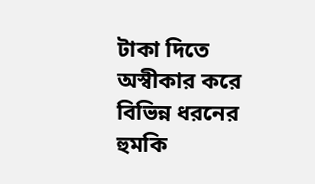টাকা দিতে অস্বীকার করে বিভিন্ন ধরনের হুমকি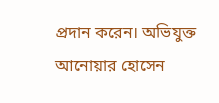প্রদান করেন। অভিযুক্ত আনোয়ার হোসেন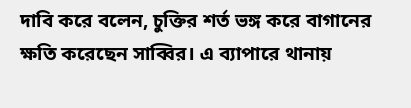দাবি করে বলেন, চুক্তির শর্ত ভঙ্গ করে বাগানের ক্ষতি করেছেন সাব্বির। এ ব্যাপারে থানায়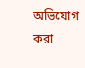অভিযোগ করা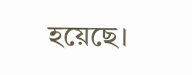হয়েছে।